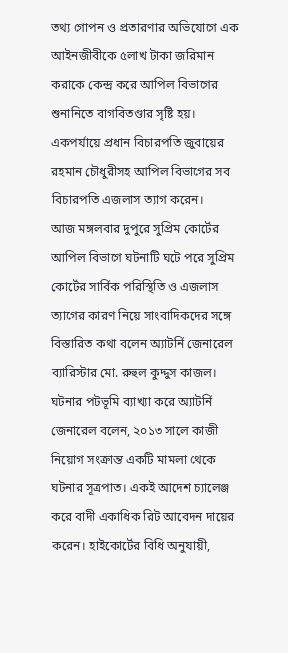তথ্য গোপন ও প্রতারণার অভিযোগে এক আইনজীবীকে ৫লাখ টাকা জরিমান করাকে কেন্দ্র করে আপিল বিভাগের শুনানিতে বাগবিতণ্ডার সৃষ্টি হয়। একপর্যায়ে প্রধান বিচারপতি জুবায়ের রহমান চৌধুরীসহ আপিল বিভাগের সব বিচারপতি এজলাস ত্যাগ করেন।
আজ মঙ্গলবার দুপুরে সুপ্রিম কোর্টের আপিল বিভাগে ঘটনাটি ঘটে পরে সুপ্রিম কোর্টের সার্বিক পরিস্থিতি ও এজলাস ত্যাগের কারণ নিয়ে সাংবাদিকদের সঙ্গে বিস্তারিত কথা বলেন অ্যাটর্নি জেনারেল ব্যারিস্টার মো. রুহুল কুদ্দুস কাজল।
ঘটনার পটভূমি ব্যাখ্যা করে অ্যাটর্নি জেনারেল বলেন, ২০১৩ সালে কাজী নিয়োগ সংক্রান্ত একটি মামলা থেকে ঘটনার সূত্রপাত। একই আদেশ চ্যালেঞ্জ করে বাদী একাধিক রিট আবেদন দায়ের করেন। হাইকোর্টের বিধি অনুযায়ী,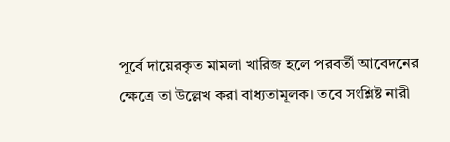পূর্বে দায়েরকৃত মামলা খারিজ হলে পরবর্তী আবেদনের ক্ষেত্রে তা উল্লেখ করা বাধ্যতামূলক। তবে সংশ্লিষ্ট নারী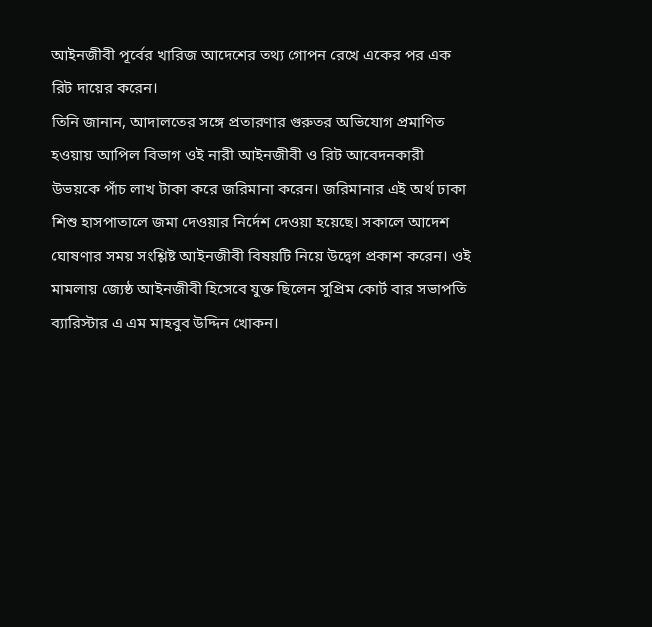আইনজীবী পূর্বের খারিজ আদেশের তথ্য গোপন রেখে একের পর এক রিট দায়ের করেন।
তিনি জানান, আদালতের সঙ্গে প্রতারণার গুরুতর অভিযোগ প্রমাণিত হওয়ায় আপিল বিভাগ ওই নারী আইনজীবী ও রিট আবেদনকারী উভয়কে পাঁচ লাখ টাকা করে জরিমানা করেন। জরিমানার এই অর্থ ঢাকা শিশু হাসপাতালে জমা দেওয়ার নির্দেশ দেওয়া হয়েছে। সকালে আদেশ ঘোষণার সময় সংশ্লিষ্ট আইনজীবী বিষয়টি নিয়ে উদ্বেগ প্রকাশ করেন। ওই মামলায় জ্যেষ্ঠ আইনজীবী হিসেবে যুক্ত ছিলেন সুপ্রিম কোর্ট বার সভাপতি ব্যারিস্টার এ এম মাহবুব উদ্দিন খোকন।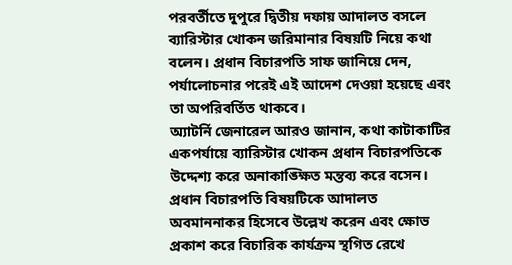পরবর্তীতে দুপুরে দ্বিতীয় দফায় আদালত বসলে ব্যারিস্টার খোকন জরিমানার বিষয়টি নিয়ে কথা বলেন। প্রধান বিচারপতি সাফ জানিয়ে দেন, পর্যালোচনার পরেই এই আদেশ দেওয়া হয়েছে এবং তা অপরিবর্তিত থাকবে।
অ্যাটর্নি জেনারেল আরও জানান, কথা কাটাকাটির একপর্যায়ে ব্যারিস্টার খোকন প্রধান বিচারপতিকে উদ্দেশ্য করে অনাকাঙ্ক্ষিত মন্তব্য করে বসেন। প্রধান বিচারপতি বিষয়টিকে আদালত অবমাননাকর হিসেবে উল্লেখ করেন এবং ক্ষোভ প্রকাশ করে বিচারিক কার্যক্রম স্থগিত রেখে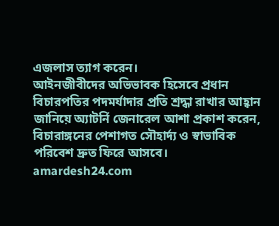এজলাস ত্যাগ করেন।
আইনজীবীদের অভিভাবক হিসেবে প্রধান বিচারপতির পদমর্যাদার প্রতি শ্রদ্ধা রাখার আহ্বান জানিয়ে অ্যাটর্নি জেনারেল আশা প্রকাশ করেন, বিচারাঙ্গনের পেশাগত সৌহার্দ্য ও স্বাভাবিক পরিবেশ দ্রুত ফিরে আসবে।
amardesh24.com